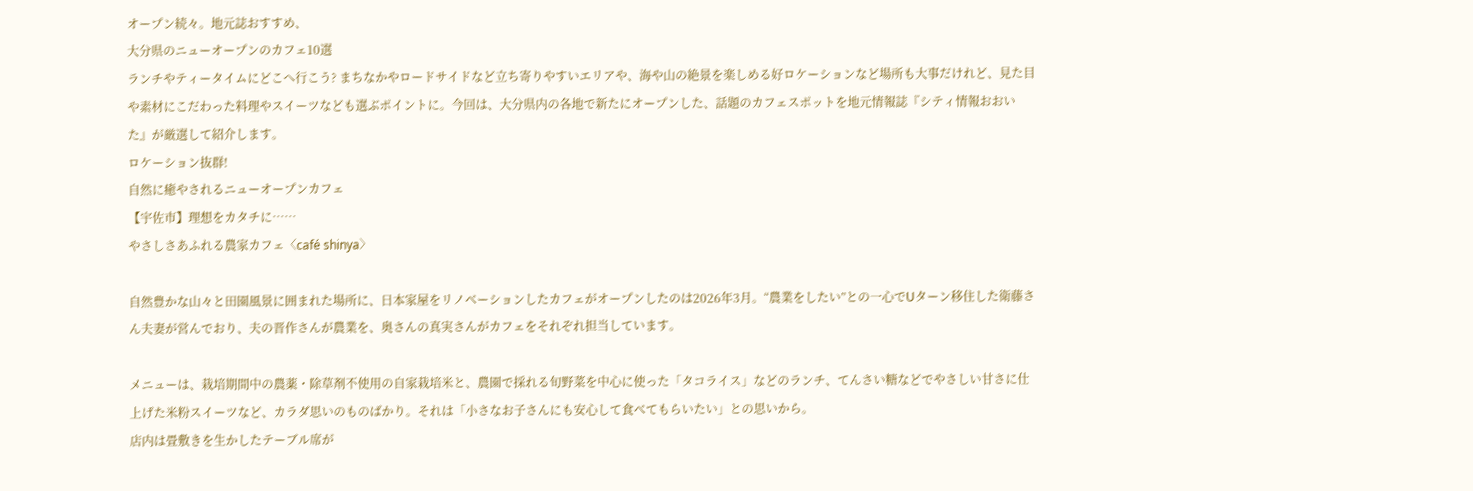オープン続々。地元誌おすすめ、
大分県のニューオープンのカフェ10選
ランチやティータイムにどこへ行こう? まちなかやロードサイドなど立ち寄りやすいエリアや、海や山の絶景を楽しめる好ロケーションなど場所も大事だけれど、見た目や素材にこだわった料理やスイーツなども選ぶポイントに。今回は、大分県内の各地で新たにオープンした、話題のカフェスポットを地元情報誌『シティ情報おおいた』が厳選して紹介します。
ロケーション抜群!
自然に癒やされるニューオープンカフェ
【宇佐市】理想をカタチに……
やさしさあふれる農家カフェ〈café shinya〉

自然豊かな山々と田園風景に囲まれた場所に、日本家屋をリノベーションしたカフェがオープンしたのは2026年3月。“農業をしたい”との一心でUターン移住した衛藤さん夫妻が営んでおり、夫の晋作さんが農業を、奥さんの真実さんがカフェをそれぞれ担当しています。

メニューは、栽培期間中の農薬・除草剤不使用の自家栽培米と、農園で採れる旬野菜を中心に使った「タコライス」などのランチ、てんさい糖などでやさしい甘さに仕上げた米粉スイーツなど、カラダ思いのものばかり。それは「小さなお子さんにも安心して食べてもらいたい」との思いから。
店内は畳敷きを生かしたテーブル席が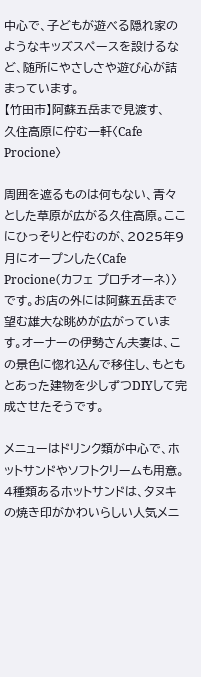中心で、子どもが遊べる隠れ家のようなキッズスペースを設けるなど、随所にやさしさや遊び心が詰まっています。
【竹田市】阿蘇五岳まで見渡す、
久住高原に佇む一軒〈Cafe Procione〉

周囲を遮るものは何もない、青々とした草原が広がる久住高原。ここにひっそりと佇むのが、2025年9月にオープンした〈Cafe Procione(カフェ プロチオーネ)〉です。お店の外には阿蘇五岳まで望む雄大な眺めが広がっています。オーナーの伊勢さん夫妻は、この景色に惚れ込んで移住し、もともとあった建物を少しずつDIYして完成させたそうです。

メニューはドリンク類が中心で、ホットサンドやソフトクリームも用意。4種類あるホットサンドは、タヌキの焼き印がかわいらしい人気メニ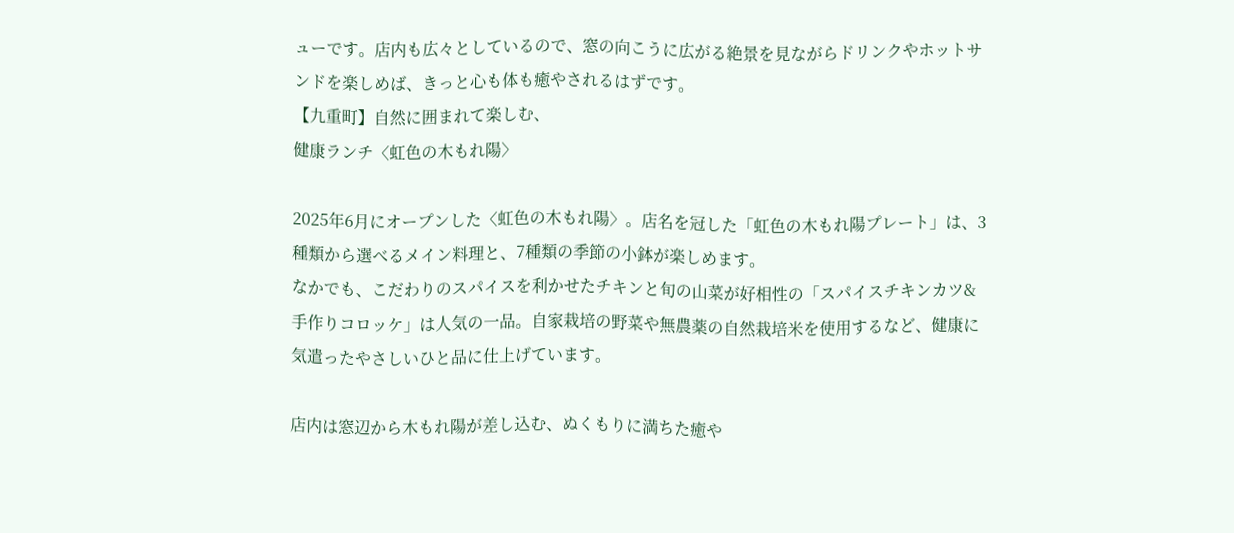ューです。店内も広々としているので、窓の向こうに広がる絶景を見ながらドリンクやホットサンドを楽しめば、きっと心も体も癒やされるはずです。
【九重町】自然に囲まれて楽しむ、
健康ランチ〈虹色の木もれ陽〉

2025年6月にオープンした〈虹色の木もれ陽〉。店名を冠した「虹色の木もれ陽プレート」は、3種類から選べるメイン料理と、7種類の季節の小鉢が楽しめます。
なかでも、こだわりのスパイスを利かせたチキンと旬の山菜が好相性の「スパイスチキンカツ&手作りコロッケ」は人気の一品。自家栽培の野菜や無農薬の自然栽培米を使用するなど、健康に気遣ったやさしいひと品に仕上げています。

店内は窓辺から木もれ陽が差し込む、ぬくもりに満ちた癒や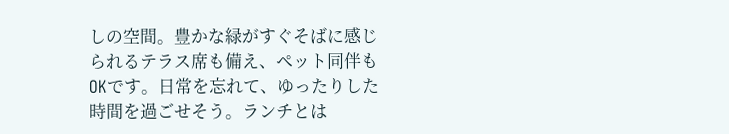しの空間。豊かな緑がすぐそばに感じられるテラス席も備え、ペット同伴もOKです。日常を忘れて、ゆったりした時間を過ごせそう。ランチとは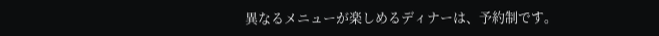異なるメニューが楽しめるディナーは、予約制です。